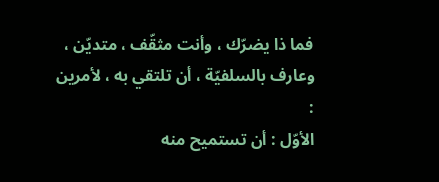فما ذا يضرّك ، وأنت مثقّف ، متديّن ، وعارف بالسلفيّة ، أن تلتقي به ، لأمرين :
الأوّل : أن تستميح منه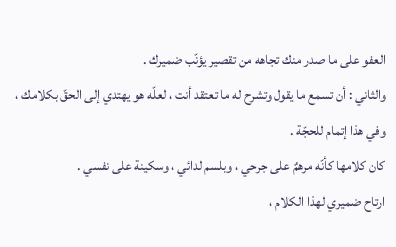العفو على ما صدر منك تجاهه من تقصير يؤنّب ضميرك .
والثاني : أن تسمع ما يقول وتشرح له ما تعتقد أنت ، لعلّه هو يهتدي إلى الحقّ بكلامك ، وفي هذا إتمام للحجّة .
كان كلامها كأنّه مرهمٌ على جرحي ، وبلسم لدائي ، وسكينة على نفسي .
ارتاح ضميري لهذا الكلام ،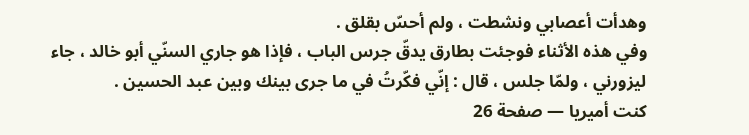وهدأت أعصابي ونشطت ، ولم أحسّ بقلق .
وفي هذه الأثناء فوجئت بطارق يدقّ جرس الباب ، فإذا هو جاري السنّي أبو خالد ، جاء ليزورني ، ولمّا جلس ، قال : إنّي فكّرتُ في ما جرى بينك وبين عبد الحسين .
كنت أميريا — صفحة 26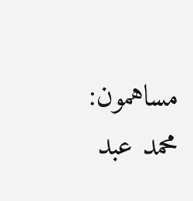مساهمون: محمد عبد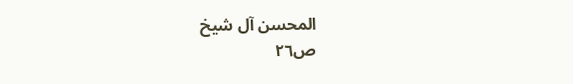المحسن آل شيخ
ص٢٦